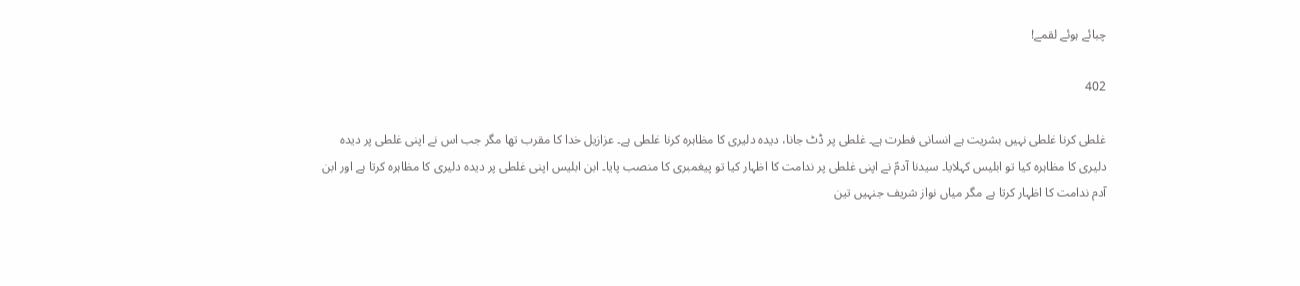چبائے ہوئے لقمے!

402

غلطی کرنا غلطی نہیں بشریت ہے انسانی فطرت ہے۔ غلطی پر ڈٹ جانا، دیدہ دلیری کا مظاہرہ کرنا غلطی ہے۔ عزازیل خدا کا مقرب تھا مگر جب اس نے اپنی غلطی پر دیدہ دلیری کا مظاہرہ کیا تو ابلیس کہلایا۔ سیدنا آدمؑ نے اپنی غلطی پر ندامت کا اظہار کیا تو پیغمبری کا منصب پایا۔ ابن ابلیس اپنی غلطی پر دیدہ دلیری کا مظاہرہ کرتا ہے اور ابن آدم ندامت کا اظہار کرتا ہے مگر میاں نواز شریف جنہیں تین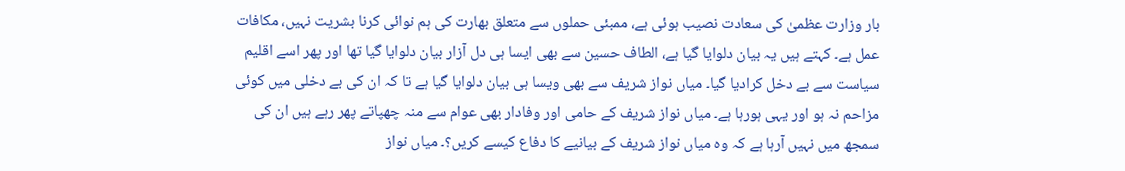بار وزارت عظمیٰ کی سعادت نصیب ہوئی ہے، ممبئی حملوں سے متعلق بھارت کی ہم نوائی کرنا بشریت نہیں، مکافات عمل ہے۔ کہتے ہیں یہ بیان دلوایا گیا ہے، الطاف حسین سے بھی ایسا ہی دل آزار بیان دلوایا گیا تھا اور پھر اسے اقلیم سیاست سے بے دخل کرادیا گیا۔ میاں نواز شریف سے بھی ویسا ہی بیان دلوایا گیا ہے تا کہ ان کی بے دخلی میں کوئی مزاحم نہ ہو اور یہی ہورہا ہے۔ میاں نواز شریف کے حامی اور وفادار بھی عوام سے منہ چھپاتے پھر رہے ہیں ان کی سمجھ میں نہیں آرہا ہے کہ وہ میاں نواز شریف کے بیانیے کا دفاع کیسے کریں؟۔ میاں نواز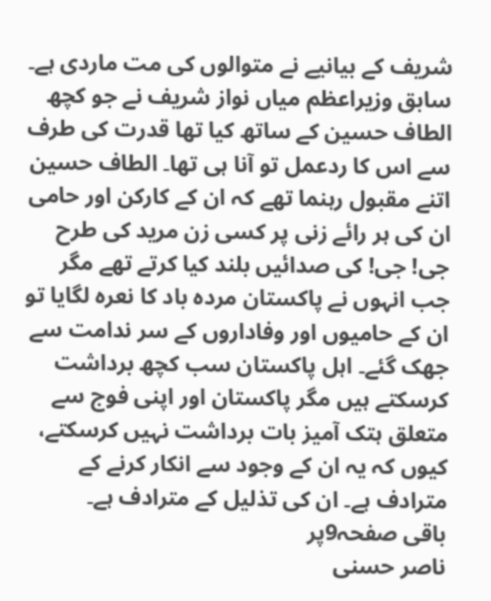شریف کے بیانیے نے متوالوں کی مت ماردی ہے۔
سابق وزیراعظم میاں نواز شریف نے جو کچھ الطاف حسین کے ساتھ کیا تھا قدرت کی طرف سے اس کا ردعمل تو آنا ہی تھا۔ الطاف حسین اتنے مقبول رہنما تھے کہ ان کے کارکن اور حامی ان کی ہر رائے زنی پر کسی زن مرید کی طرح جی! جی! کی صدائیں بلند کیا کرتے تھے مگر جب انہوں نے پاکستان مردہ باد کا نعرہ لگایا تو ان کے حامیوں اور وفاداروں کے سر ندامت سے جھک گئے۔ اہل پاکستان سب کچھ برداشت کرسکتے ہیں مگر پاکستان اور اپنی فوج سے متعلق ہتک آمیز بات برداشت نہیں کرسکتے، کیوں کہ یہ ان کے وجود سے انکار کرنے کے مترادف ہے۔ ان کی تذلیل کے مترادف ہے۔
باقی صفحہ9پر
ناصر حسنی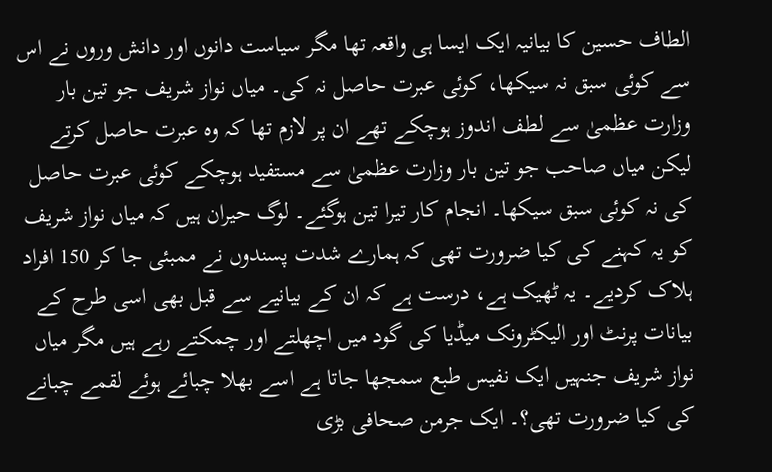الطاف حسین کا بیانیہ ایک ایسا ہی واقعہ تھا مگر سیاست دانوں اور دانش وروں نے اس سے کوئی سبق نہ سیکھا، کوئی عبرت حاصل نہ کی۔ میاں نواز شریف جو تین بار وزارت عظمیٰ سے لطف اندوز ہوچکے تھے ان پر لازم تھا کہ وہ عبرت حاصل کرتے لیکن میاں صاحب جو تین بار وزارت عظمیٰ سے مستفید ہوچکے کوئی عبرت حاصل کی نہ کوئی سبق سیکھا۔ انجام کار تیرا تین ہوگئے۔ لوگ حیران ہیں کہ میاں نواز شریف کو یہ کہنے کی کیا ضرورت تھی کہ ہمارے شدت پسندوں نے ممبئی جا کر 150 افراد ہلاک کردیے۔ یہ ٹھیک ہے، درست ہے کہ ان کے بیانیے سے قبل بھی اسی طرح کے بیانات پرنٹ اور الیکٹرونک میڈیا کی گود میں اچھلتے اور چمکتے رہے ہیں مگر میاں نواز شریف جنہیں ایک نفیس طبع سمجھا جاتا ہے اسے بھلا چبائے ہوئے لقمے چبانے کی کیا ضرورت تھی؟۔ ایک جرمن صحافی بڑی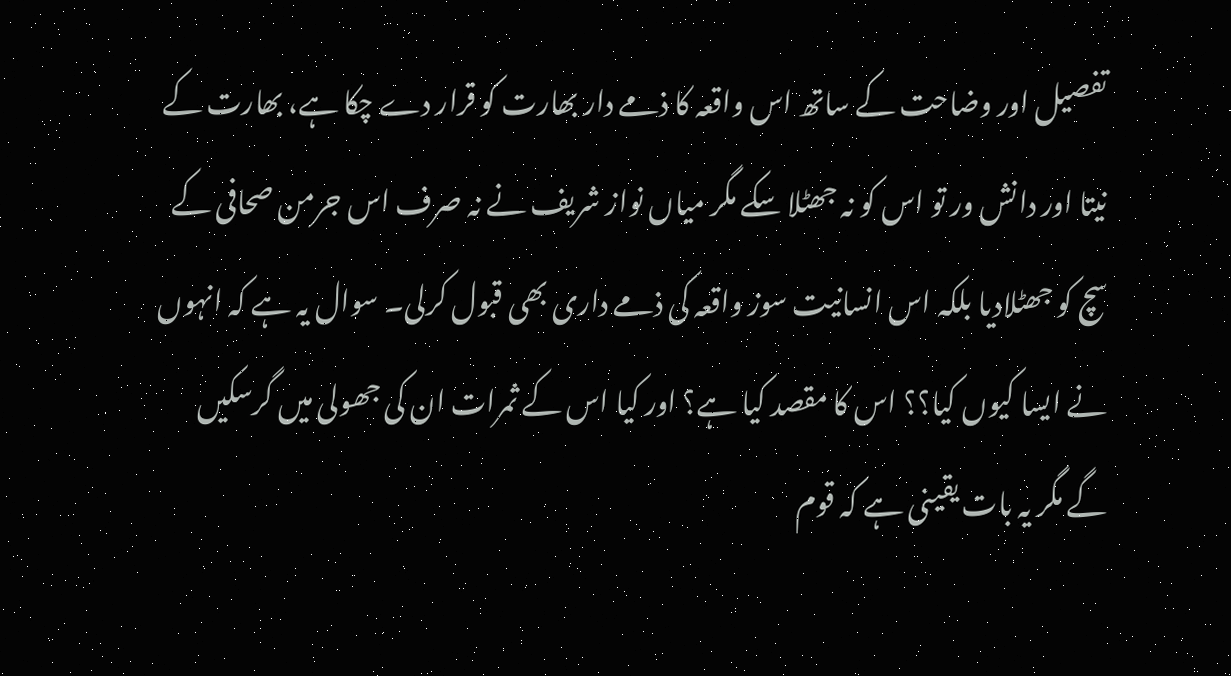تفصیل اور وضاحت کے ساتھ اس واقعہ کا ذمے دار بھارت کو قرار دے چکا ہے، بھارت کے نیتا اور دانش ور تو اس کو نہ جھٹلا سکے مگر میاں نواز شریف نے نہ صرف اس جرمن صحافی کے سچ کو جھٹلادیا بلکہ اس انسانیت سوز واقعہ کی ذمے داری بھی قبول کرلی۔ سوال یہ ہے کہ انہوں نے ایسا کیوں کیا؟؟ اس کا مقصد کیا ہے؟ اور کیا اس کے ثمرات ان کی جھولی میں گرسکیں گے مگر یہ بات یقینی ہے کہ قوم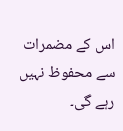اس کے مضمرات سے محفوظ نہیں رہے گی۔